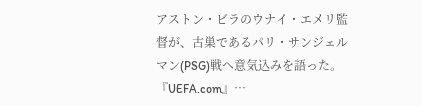アストン・ビラのウナイ・エメリ監督が、古巣であるパリ・サンジェルマン(PSG)戦へ意気込みを語った。『UEFA.com』…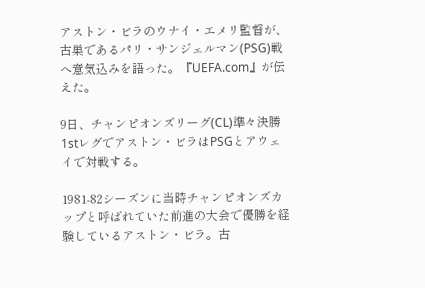アストン・ビラのウナイ・エメリ監督が、古巣であるパリ・サンジェルマン(PSG)戦へ意気込みを語った。『UEFA.com』が伝えた。

9日、チャンピオンズリーグ(CL)準々決勝1stレグでアストン・ビラはPSGとアウェイで対戦する。

1981-82シーズンに当時チャンピオンズカップと呼ばれていた前進の大会で優勝を経験しているアストン・ビラ。古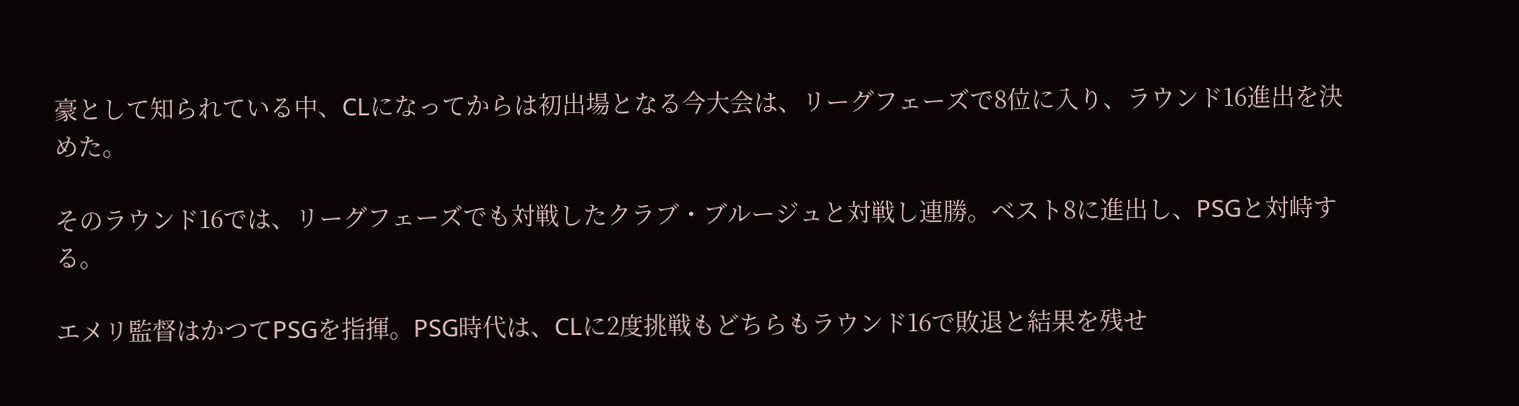豪として知られている中、CLになってからは初出場となる今大会は、リーグフェーズで8位に入り、ラウンド16進出を決めた。

そのラウンド16では、リーグフェーズでも対戦したクラブ・ブルージュと対戦し連勝。ベスト8に進出し、PSGと対峙する。

エメリ監督はかつてPSGを指揮。PSG時代は、CLに2度挑戦もどちらもラウンド16で敗退と結果を残せ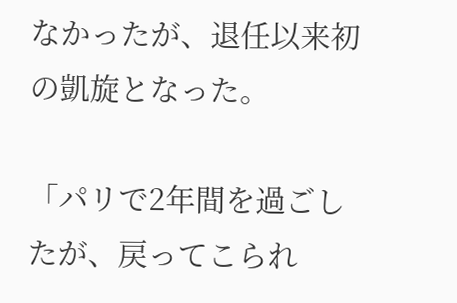なかったが、退任以来初の凱旋となった。

「パリで2年間を過ごしたが、戻ってこられ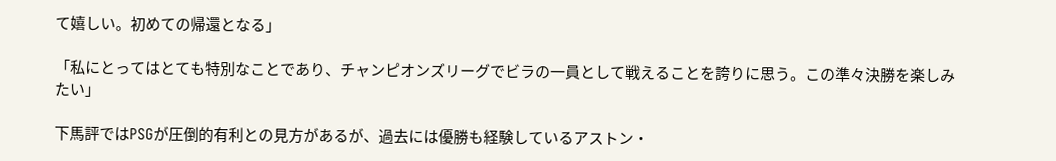て嬉しい。初めての帰還となる」

「私にとってはとても特別なことであり、チャンピオンズリーグでビラの一員として戦えることを誇りに思う。この準々決勝を楽しみたい」

下馬評ではPSGが圧倒的有利との見方があるが、過去には優勝も経験しているアストン・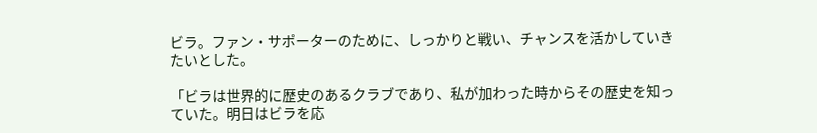ビラ。ファン・サポーターのために、しっかりと戦い、チャンスを活かしていきたいとした。

「ビラは世界的に歴史のあるクラブであり、私が加わった時からその歴史を知っていた。明日はビラを応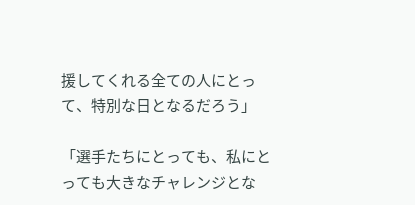援してくれる全ての人にとって、特別な日となるだろう」

「選手たちにとっても、私にとっても大きなチャレンジとな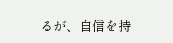るが、自信を持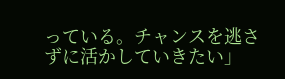っている。チャンスを逃さずに活かしていきたい」